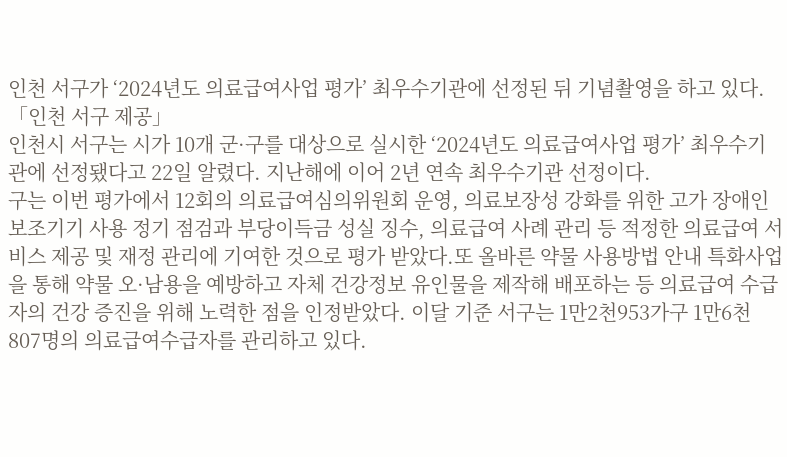인천 서구가 ‘2024년도 의료급여사업 평가’ 최우수기관에 선정된 뒤 기념촬영을 하고 있다. 「인천 서구 제공」
인천시 서구는 시가 10개 군·구를 대상으로 실시한 ‘2024년도 의료급여사업 평가’ 최우수기관에 선정됐다고 22일 알렸다. 지난해에 이어 2년 연속 최우수기관 선정이다.
구는 이번 평가에서 12회의 의료급여심의위원회 운영, 의료보장성 강화를 위한 고가 장애인보조기기 사용 정기 점검과 부당이득금 성실 징수, 의료급여 사례 관리 등 적정한 의료급여 서비스 제공 및 재정 관리에 기여한 것으로 평가 받았다.또 올바른 약물 사용방법 안내 특화사업을 통해 약물 오·남용을 예방하고 자체 건강정보 유인물을 제작해 배포하는 등 의료급여 수급자의 건강 증진을 위해 노력한 점을 인정받았다. 이달 기준 서구는 1만2천953가구 1만6천807명의 의료급여수급자를 관리하고 있다.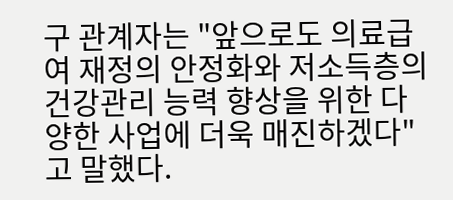구 관계자는 "앞으로도 의료급여 재정의 안정화와 저소득층의 건강관리 능력 향상을 위한 다양한 사업에 더욱 매진하겠다"고 말했다.